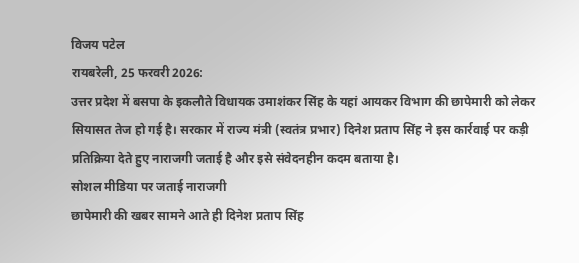विजय पटेल
रायबरेली, 25 फरवरी 2026:
उत्तर प्रदेश में बसपा के इकलौते विधायक उमाशंकर सिंह के यहां आयकर विभाग की छापेमारी को लेकर सियासत तेज हो गई है। सरकार में राज्य मंत्री (स्वतंत्र प्रभार) दिनेश प्रताप सिंह ने इस कार्रवाई पर कड़ी प्रतिक्रिया देते हुए नाराजगी जताई है और इसे संवेदनहीन कदम बताया है।
सोशल मीडिया पर जताई नाराजगी
छापेमारी की खबर सामने आते ही दिनेश प्रताप सिंह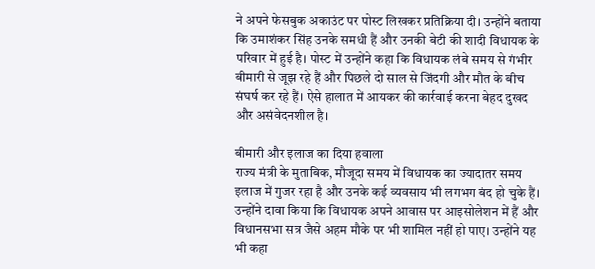ने अपने फेसबुक अकाउंट पर पोस्ट लिखकर प्रतिक्रिया दी। उन्होंने बताया कि उमाशंकर सिंह उनके समधी हैं और उनकी बेटी की शादी विधायक के परिवार में हुई है। पोस्ट में उन्होंने कहा कि विधायक लंबे समय से गंभीर बीमारी से जूझ रहे हैं और पिछले दो साल से जिंदगी और मौत के बीच संघर्ष कर रहे हैं। ऐसे हालात में आयकर की कार्रवाई करना बेहद दुखद और असंवेदनशील है।

बीमारी और इलाज का दिया हवाला
राज्य मंत्री के मुताबिक, मौजूदा समय में विधायक का ज्यादातर समय इलाज में गुजर रहा है और उनके कई व्यवसाय भी लगभग बंद हो चुके हैं। उन्होंने दावा किया कि विधायक अपने आवास पर आइसोलेशन में हैं और विधानसभा सत्र जैसे अहम मौके पर भी शामिल नहीं हो पाए। उन्होंने यह भी कहा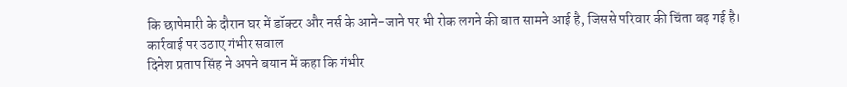कि छापेमारी के दौरान घर में डॉक्टर और नर्स के आने-जाने पर भी रोक लगने की बात सामने आई है, जिससे परिवार की चिंता बढ़ गई है।
कार्रवाई पर उठाए गंभीर सवाल
दिनेश प्रताप सिंह ने अपने बयान में कहा कि गंभीर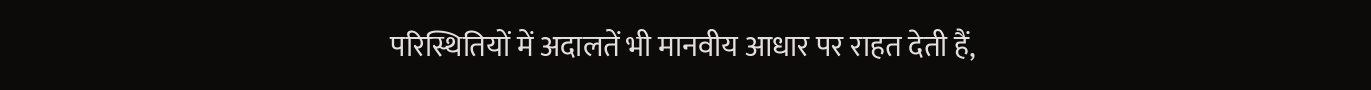परिस्थितियों में अदालतें भी मानवीय आधार पर राहत देती हैं,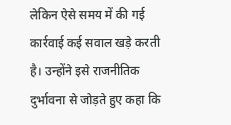लेकिन ऐसे समय में की गई कार्रवाई कई सवाल खड़े करती है। उन्होंने इसे राजनीतिक दुर्भावना से जोड़ते हुए कहा कि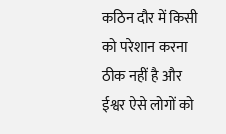कठिन दौर में किसी को परेशान करना ठीक नहीं है और ईश्वर ऐसे लोगों को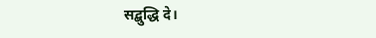सद्बुद्धि दे।